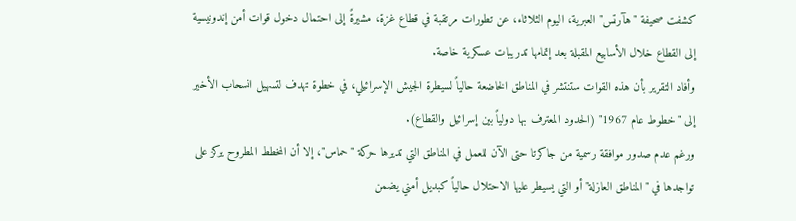كشفت صحيفة "هآرتس" العبرية، اليوم الثلاثاء، عن تطورات مرتقبة في قطاع غزة، مشيرةً إلى احتمال دخول قوات أمن إندونيسية إلى القطاع خلال الأسابيع المقبلة بعد إتمامها تدريبات عسكرية خاصة.
وأفاد التقرير بأن هذه القوات ستنتشر في المناطق الخاضعة حالياً لسيطرة الجيش الإسرائيلي، في خطوة تهدف لتسهيل انسحاب الأخير إلى "خطوط عام 1967" (الحدود المعترف بها دولياً بين إسرائيل والقطاع).
ورغم عدم صدور موافقة رسمية من جاكرتا حتى الآن للعمل في المناطق التي تديرها حركة "حماس"، إلا أن المخطط المطروح يركز على تواجدها في "المناطق العازلة" أو التي يسيطر عليها الاحتلال حالياً كبديل أمني يضمن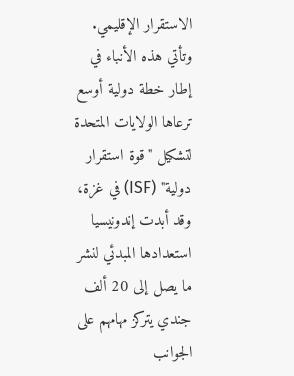الاستقرار الإقليمي.
وتأتي هذه الأنباء في إطار خطة دولية أوسع ترعاها الولايات المتحدة لتشكيل "قوة استقرار دولية" (ISF) في غزة، وقد أبدت إندونيسيا استعدادها المبدئي لنشر ما يصل إلى 20 ألف جندي يتركز مهامهم على الجوانب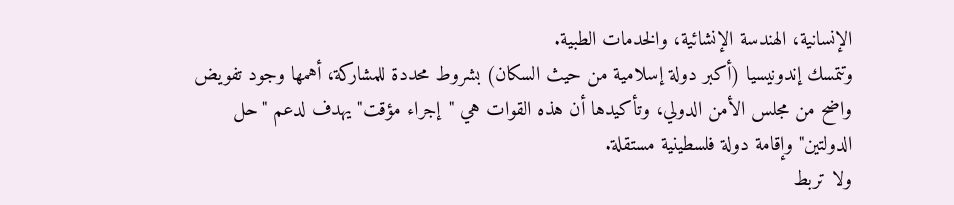الإنسانية، الهندسة الإنشائية، والخدمات الطبية.
وتتمسك إندونيسيا (أكبر دولة إسلامية من حيث السكان) بشروط محددة للمشاركة، أهمها وجود تفويض واضح من مجلس الأمن الدولي، وتأكيدها أن هذه القوات هي "إجراء مؤقت" يهدف لدعم "حل الدولتين" وإقامة دولة فلسطينية مستقلة.
ولا تربط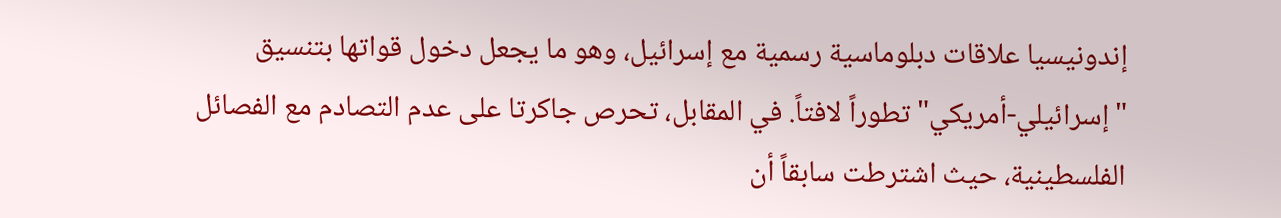إندونيسيا علاقات دبلوماسية رسمية مع إسرائيل، وهو ما يجعل دخول قواتها بتنسيق "إسرائيلي-أمريكي" تطوراً لافتاً. في المقابل، تحرص جاكرتا على عدم التصادم مع الفصائل الفلسطينية، حيث اشترطت سابقاً أن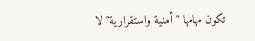تكون مهامها "أمنية واستقرارية" لا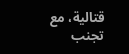قتالية، مع تجنب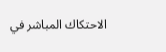الاحتكاك المباشر في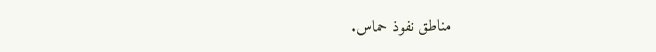مناطق نفوذ حماس.